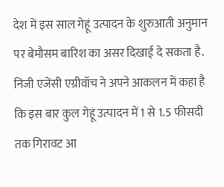देश में इस साल गेहूं उत्पादन के शुरुआती अनुमान पर बेमौसम बारिश का असर दिखाई दे सकता है. निजी एजेंसी एग्रीवॉच ने अपने आकलन में कहा है कि इस बार कुल गेहूं उत्पादन में 1 से 1.5 फीसदी तक गिरावट आ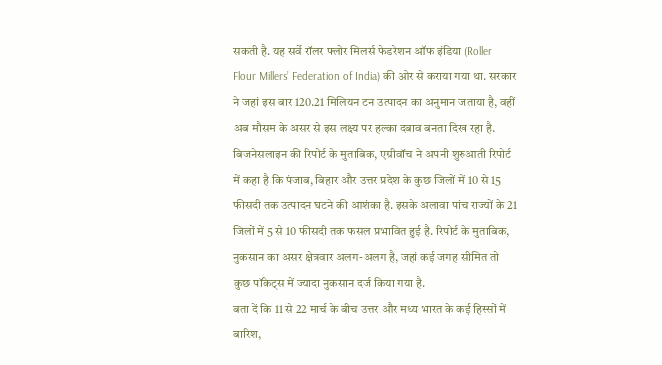सकती है. यह सर्वे रॉलर फ्लोर मिलर्स फेडरेशन ऑफ इंडिया (Roller Flour Millers’ Federation of India) की ओर से कराया गया था. सरकार ने जहां इस बार 120.21 मिलियन टन उत्पादन का अनुमान जताया है, वहीं अब मौसम के असर से इस लक्ष्य पर हल्का दबाव बनता दिख रहा है.
बिजनेसलाइन की रिपोर्ट के मुताबिक, एग्रीवॉच ने अपनी शुरुआती रिपोर्ट में कहा है कि पंजाब, बिहार और उत्तर प्रदेश के कुछ जिलों में 10 से 15 फीसदी तक उत्पादन घटने की आशंका है. इसके अलावा पांच राज्यों के 21 जिलों में 5 से 10 फीसदी तक फसल प्रभावित हुई है. रिपोर्ट के मुताबिक, नुकसान का असर क्षेत्रवार अलग-अलग है, जहां कई जगह सीमित तो कुछ पॉकेट्स में ज्यादा नुकसान दर्ज किया गया है.
बता दें कि 11 से 22 मार्च के बीच उत्तर और मध्य भारत के कई हिस्सों में बारिश,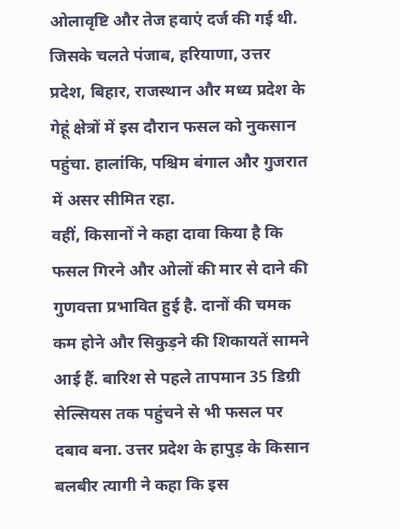ओलावृष्टि और तेज हवाएं दर्ज की गई थी. जिसके चलते पंजाब, हरियाणा, उत्तर प्रदेश, बिहार, राजस्थान और मध्य प्रदेश के गेहूं क्षेत्रों में इस दौरान फसल को नुकसान पहुंचा. हालांकि, पश्चिम बंगाल और गुजरात में असर सीमित रहा.
वहीं, किसानों ने कहा दावा किया है कि फसल गिरने और ओलों की मार से दाने की गुणवत्ता प्रभावित हुई है. दानों की चमक कम होने और सिकुड़ने की शिकायतें सामने आई हैं. बारिश से पहले तापमान 35 डिग्री सेल्सियस तक पहुंचने से भी फसल पर दबाव बना. उत्तर प्रदेश के हापुड़ के किसान बलबीर त्यागी ने कहा कि इस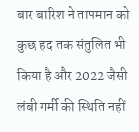बार बारिश ने तापमान को कुछ हद तक संतुलित भी किया है और 2022 जैसी लंबी गर्मी की स्थिति नहीं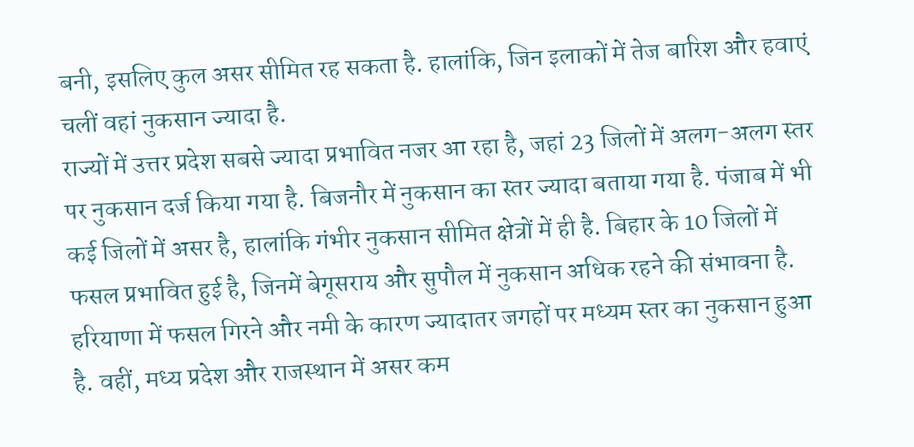बनी, इसलिए कुल असर सीमित रह सकता है. हालांकि, जिन इलाकों में तेज बारिश और हवाएं चलीं वहां नुकसान ज्यादा है.
राज्यों में उत्तर प्रदेश सबसे ज्यादा प्रभावित नजर आ रहा है, जहां 23 जिलों में अलग-अलग स्तर पर नुकसान दर्ज किया गया है. बिजनौर में नुकसान का स्तर ज्यादा बताया गया है. पंजाब में भी कई जिलों में असर है, हालांकि गंभीर नुकसान सीमित क्षेत्रों में ही है. बिहार के 10 जिलों में फसल प्रभावित हुई है, जिनमें बेगूसराय और सुपौल में नुकसान अधिक रहने की संभावना है.
हरियाणा में फसल गिरने और नमी के कारण ज्यादातर जगहों पर मध्यम स्तर का नुकसान हुआ है. वहीं, मध्य प्रदेश और राजस्थान में असर कम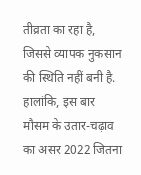तीव्रता का रहा है, जिससे व्यापक नुकसान की स्थिति नहीं बनी है. हालांकि, इस बार मौसम के उतार-चढ़ाव का असर 2022 जितना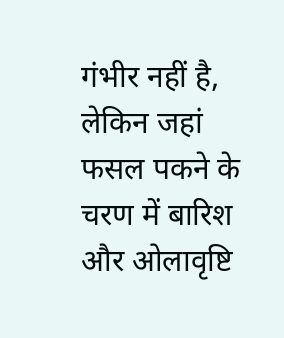गंभीर नहीं है, लेकिन जहां फसल पकने के चरण में बारिश और ओलावृष्टि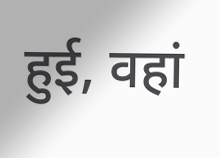हुई, वहां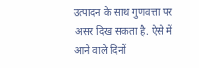उत्पादन के साथ गुणवत्ता पर असर दिख सकता है. ऐसे में आने वाले दिनों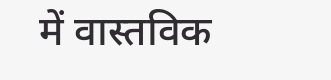में वास्तविक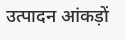उत्पादन आंकड़ों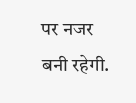पर नजर बनी रहेगी.